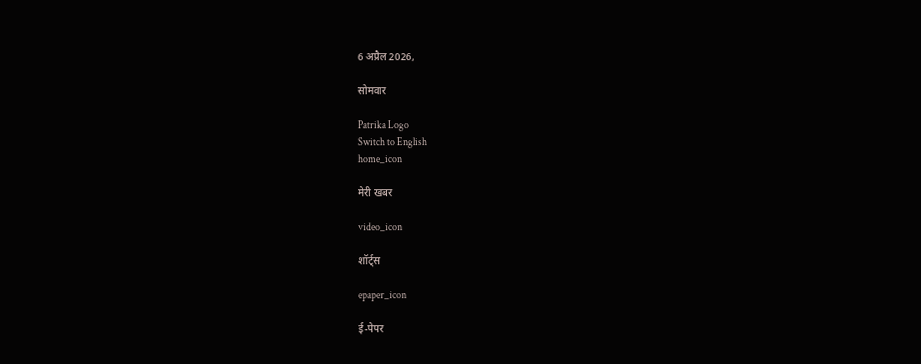6 अप्रैल 2026,

सोमवार

Patrika Logo
Switch to English
home_icon

मेरी खबर

video_icon

शॉर्ट्स

epaper_icon

ई-पेपर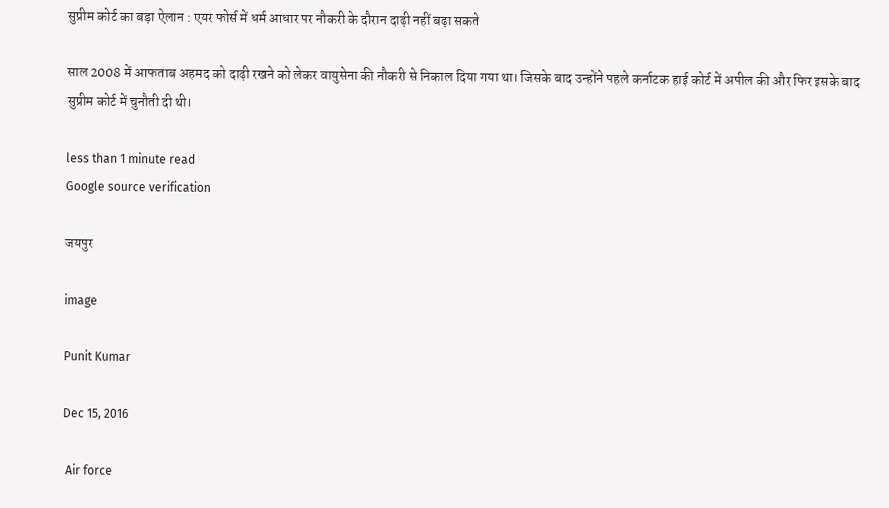सुप्रीम कोर्ट का बड़ा ऐलान : एयर फोर्स में धर्म आधार पर नौकरी के दौरान दाढ़ी नहीं बढ़ा सकते

साल 2008 में आफताब अहमद को दाढ़ी रखने को लेकर वायुसेना की नौकरी से निकाल दिया गया था। जिसके बाद उन्होंने पहले कर्नाटक हाई कोर्ट में अपील की और फिर इसके बाद सुप्रीम कोर्ट में चुनौती दी थी।

less than 1 minute read
Google source verification

जयपुर

image

Punit Kumar

Dec 15, 2016

 Air force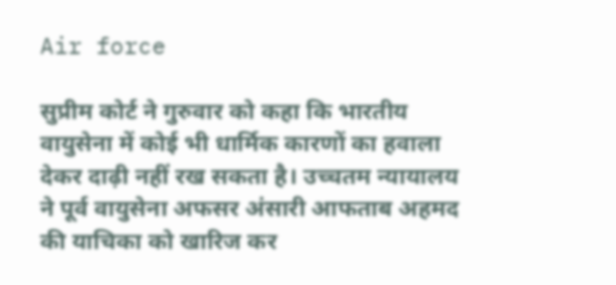Air force

सुप्रीम कोर्ट ने गुरुवार को कहा कि भारतीय वायुसेना में कोई भी धार्मिक कारणों का हवाला देकर दाढ़ी नहीं रख सकता है। उच्चतम न्यायालय ने पूर्व वायुसेना अफसर अंसारी आफताब अहमद की याचिका को खारिज कर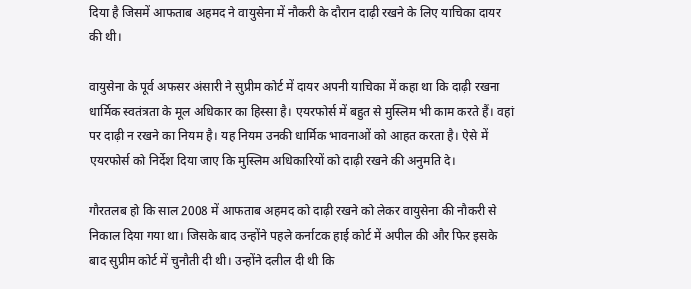दिया है जिसमें आफताब अहमद ने वायुसेना में नौकरी के दौरान दाढ़ी रखने के लिए याचिका दायर की थी।

वायुसेना के पूर्व अफसर अंसारी ने सुप्रीम कोर्ट में दायर अपनी याचिका में कहा था कि दाढ़ी रखना धार्मिक स्वतंत्रता के मूल अधिकार का हिस्सा है। एयरफोर्स में बहुत से मुस्लिम भी काम करते हैं। वहां पर दाढ़ी न रखने का नियम है। यह नियम उनकी धार्मिक भावनाओं को आहत करता है। ऐसे में एयरफोर्स को निर्देश दिया जाए कि मुस्लिम अधिकारियों को दाढ़ी रखने की अनुमति दे।

गौरतलब हो कि साल 2008 में आफताब अहमद को दाढ़ी रखने को लेकर वायुसेना की नौकरी से निकाल दिया गया था। जिसके बाद उन्होंने पहले कर्नाटक हाई कोर्ट में अपील की और फिर इसके बाद सुप्रीम कोर्ट में चुनौती दी थी। उन्होंने दलील दी थी कि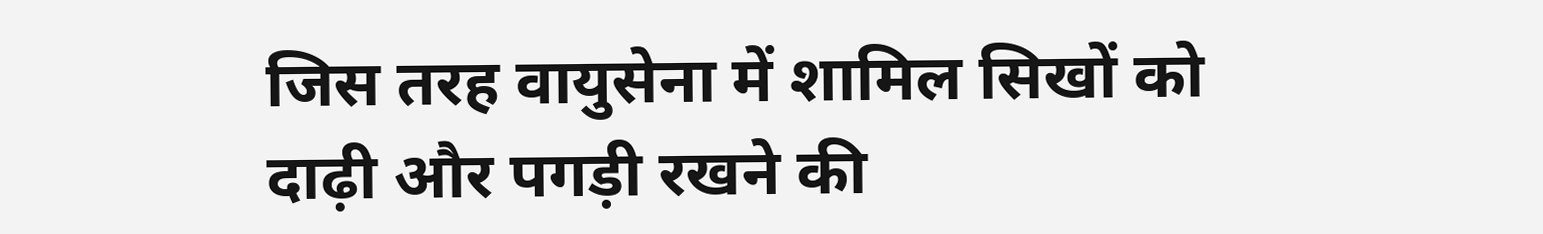जिस तरह वायुसेना में शामिल सिखों को दाढ़ी और पगड़ी रखने की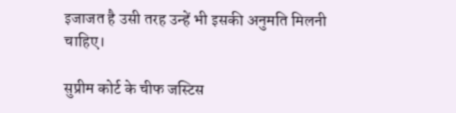इजाजत है उसी तरह उन्हें भी इसकी अनुमति मिलनी चाहिए।

सुप्रीम कोर्ट के चीफ जस्टिस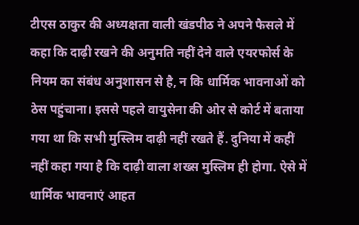टीएस ठाकुर की अध्यक्षता वाली खंडपीठ ने अपने फैसले में कहा कि दाढ़ी रखने की अनुमति नहीं देने वाले एयरफोर्स के नियम का संबंध अनुशासन से है, न कि धार्मिक भावनाओं को ठेस पहुंचाना। इससे पहले वायुसेना की ओर से कोर्ट में बताया गया था कि सभी मुस्लिम दाढ़ी नहीं रखते हैं. दुनिया में कहीं नहीं कहा गया है कि दाढ़ी वाला शख्स मुस्लिम ही होगा. ऐसे में धार्मिक भावनाएं आहत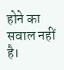होने का सवाल नहीं है।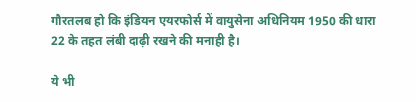गौरतलब हो कि इंडियन एयरफोर्स में वायुसेना अधिनियम 1950 की धारा 22 के तहत लंबी दाढ़ी रखने की मनाही है।

ये भी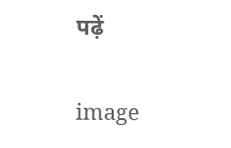पढ़ें

image